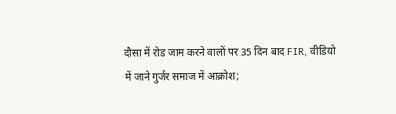दौसा में रोड जाम करने वालों पर 35 दिन बाद FIR, वीडियो में जाने गुर्जर समाज में आक्रोश;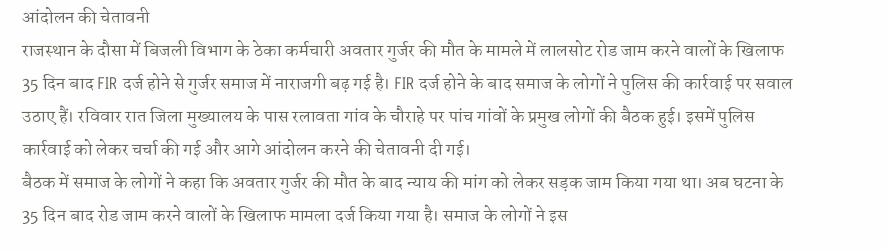आंदोलन की चेतावनी
राजस्थान के दौसा में बिजली विभाग के ठेका कर्मचारी अवतार गुर्जर की मौत के मामले में लालसोट रोड जाम करने वालों के खिलाफ 35 दिन बाद FIR दर्ज होने से गुर्जर समाज में नाराजगी बढ़ गई है। FIR दर्ज होने के बाद समाज के लोगों ने पुलिस की कार्रवाई पर सवाल उठाए हैं। रविवार रात जिला मुख्यालय के पास रलावता गांव के चौराहे पर पांच गांवों के प्रमुख लोगों की बैठक हुई। इसमें पुलिस कार्रवाई को लेकर चर्चा की गई और आगे आंदोलन करने की चेतावनी दी गई।
बैठक में समाज के लोगों ने कहा कि अवतार गुर्जर की मौत के बाद न्याय की मांग को लेकर सड़क जाम किया गया था। अब घटना के 35 दिन बाद रोड जाम करने वालों के खिलाफ मामला दर्ज किया गया है। समाज के लोगों ने इस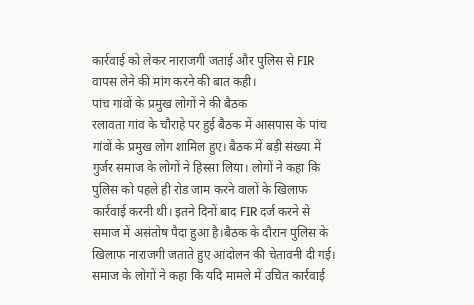कार्रवाई को लेकर नाराजगी जताई और पुलिस से FIR वापस लेने की मांग करने की बात कही।
पांच गांवों के प्रमुख लोगों ने की बैठक
रलावता गांव के चौराहे पर हुई बैठक में आसपास के पांच गांवों के प्रमुख लोग शामिल हुए। बैठक में बड़ी संख्या में गुर्जर समाज के लोगों ने हिस्सा लिया। लोगों ने कहा कि पुलिस को पहले ही रोड जाम करने वालों के खिलाफ कार्रवाई करनी थी। इतने दिनों बाद FIR दर्ज करने से समाज में असंतोष पैदा हुआ है।बैठक के दौरान पुलिस के खिलाफ नाराजगी जताते हुए आंदोलन की चेतावनी दी गई। समाज के लोगों ने कहा कि यदि मामले में उचित कार्रवाई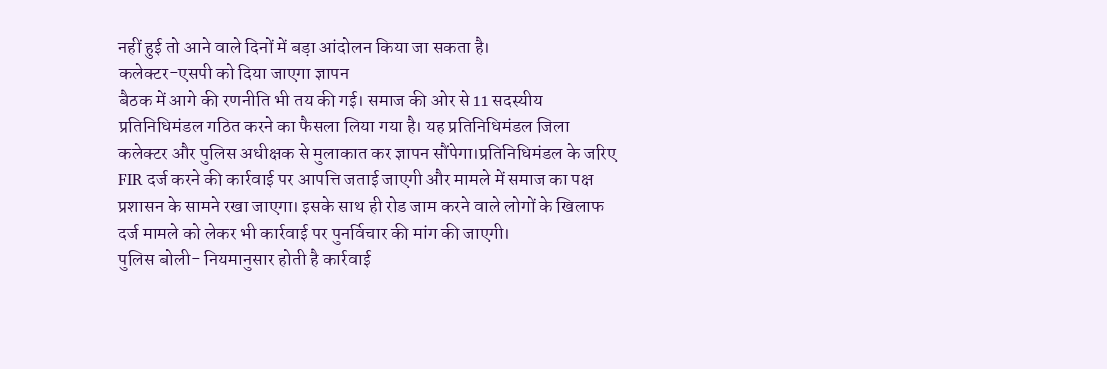नहीं हुई तो आने वाले दिनों में बड़ा आंदोलन किया जा सकता है।
कलेक्टर-एसपी को दिया जाएगा ज्ञापन
बैठक में आगे की रणनीति भी तय की गई। समाज की ओर से 11 सदस्यीय प्रतिनिधिमंडल गठित करने का फैसला लिया गया है। यह प्रतिनिधिमंडल जिला कलेक्टर और पुलिस अधीक्षक से मुलाकात कर ज्ञापन सौंपेगा।प्रतिनिधिमंडल के जरिए FIR दर्ज करने की कार्रवाई पर आपत्ति जताई जाएगी और मामले में समाज का पक्ष प्रशासन के सामने रखा जाएगा। इसके साथ ही रोड जाम करने वाले लोगों के खिलाफ दर्ज मामले को लेकर भी कार्रवाई पर पुनर्विचार की मांग की जाएगी।
पुलिस बोली- नियमानुसार होती है कार्रवाई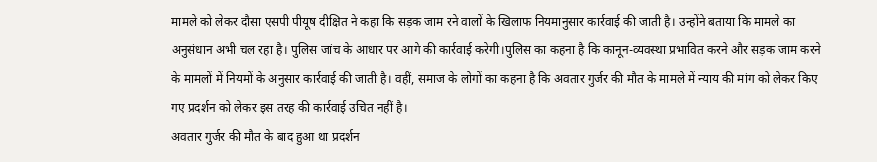मामले को लेकर दौसा एसपी पीयूष दीक्षित ने कहा कि सड़क जाम रने वालों के खिलाफ नियमानुसार कार्रवाई की जाती है। उन्होंने बताया कि मामले का अनुसंधान अभी चल रहा है। पुलिस जांच के आधार पर आगे की कार्रवाई करेगी।पुलिस का कहना है कि कानून-व्यवस्था प्रभावित करने और सड़क जाम करने के मामलों में नियमों के अनुसार कार्रवाई की जाती है। वहीं, समाज के लोगों का कहना है कि अवतार गुर्जर की मौत के मामले में न्याय की मांग को लेकर किए गए प्रदर्शन को लेकर इस तरह की कार्रवाई उचित नहीं है।
अवतार गुर्जर की मौत के बाद हुआ था प्रदर्शन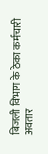बिजली विभाग के ठेका कर्मचारी अवतार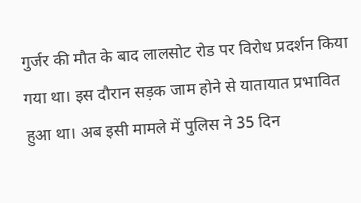गुर्जर की मौत के बाद लालसोट रोड पर विरोध प्रदर्शन किया गया था। इस दौरान सड़क जाम होने से यातायात प्रभावित हुआ था। अब इसी मामले में पुलिस ने 35 दिन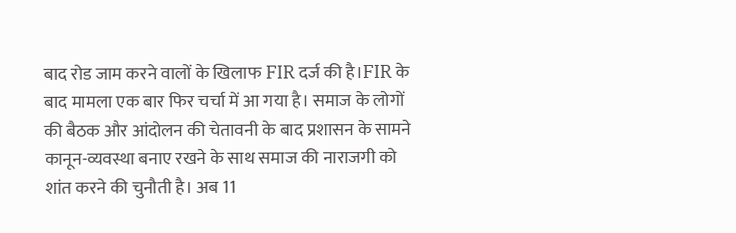बाद रोड जाम करने वालों के खिलाफ FIR दर्ज की है।FIR के बाद मामला एक बार फिर चर्चा में आ गया है। समाज के लोगों की बैठक और आंदोलन की चेतावनी के बाद प्रशासन के सामने कानून-व्यवस्था बनाए रखने के साथ समाज की नाराजगी को शांत करने की चुनौती है। अब 11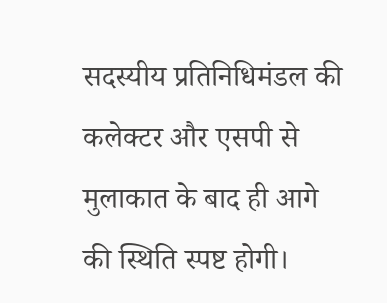सदस्यीय प्रतिनिधिमंडल की कलेक्टर और एसपी से मुलाकात के बाद ही आगे की स्थिति स्पष्ट होगी।